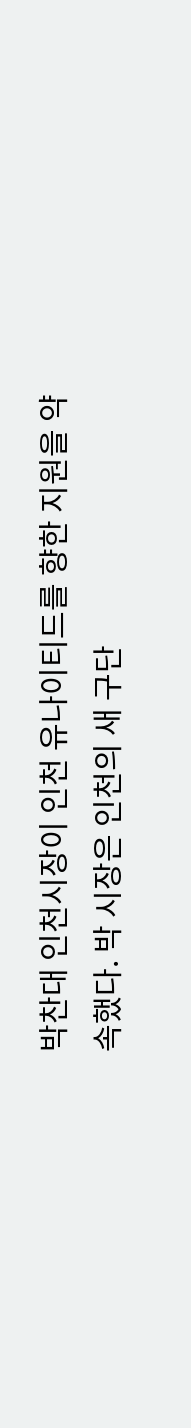박찬대 인천시장이 인천 유나이티드를 향한 지원을 약속했다. 박 시장은 인천의 새 구단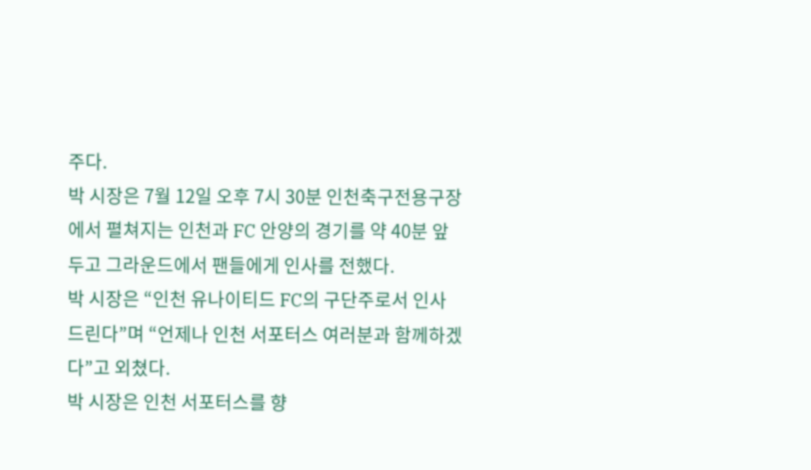주다.
박 시장은 7월 12일 오후 7시 30분 인천축구전용구장에서 펼쳐지는 인천과 FC 안양의 경기를 약 40분 앞두고 그라운드에서 팬들에게 인사를 전했다.
박 시장은 “인천 유나이티드 FC의 구단주로서 인사드린다”며 “언제나 인천 서포터스 여러분과 함께하겠다”고 외쳤다.
박 시장은 인천 서포터스를 향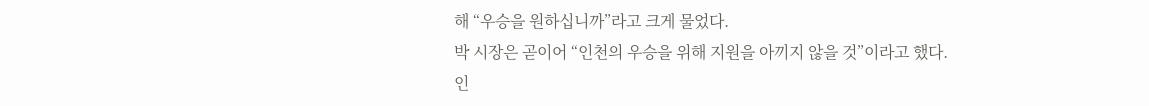해 “우승을 원하십니까”라고 크게 물었다.
박 시장은 곧이어 “인천의 우승을 위해 지원을 아끼지 않을 것”이라고 했다.
인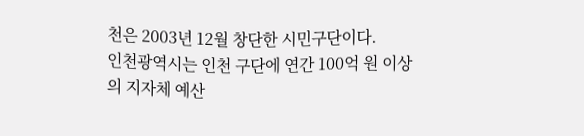천은 2003년 12월 창단한 시민구단이다.
인천광역시는 인천 구단에 연간 100억 원 이상의 지자체 예산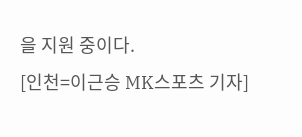을 지원 중이다.
[인천=이근승 MK스포츠 기자]